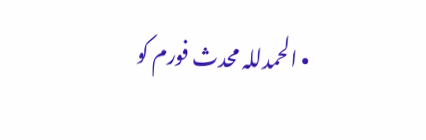• الحمدللہ محدث فورم کو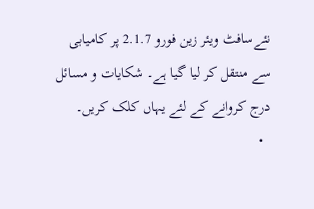نئےسافٹ ویئر زین فورو 2.1.7 پر کامیابی سے منتقل کر لیا گیا ہے۔ شکایات و مسائل درج کروانے کے لئے یہاں کلک کریں۔
  •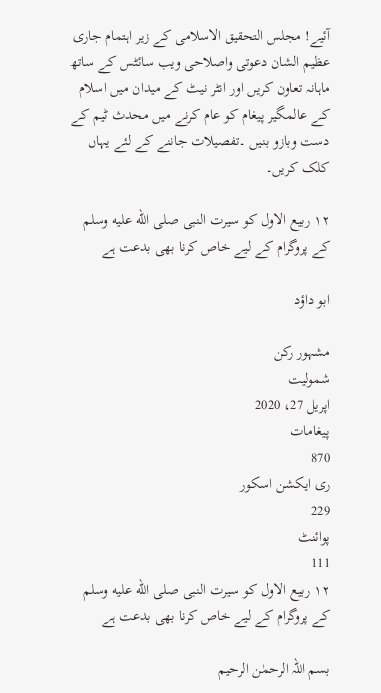آئیے! مجلس التحقیق الاسلامی کے زیر اہتمام جاری عظیم الشان دعوتی واصلاحی ویب سائٹس کے ساتھ ماہانہ تعاون کریں اور انٹر نیٹ کے میدان میں اسلام کے عالمگیر پیغام کو عام کرنے میں محدث ٹیم کے دست وبازو بنیں ۔تفصیلات جاننے کے لئے یہاں کلک کریں۔

۱۲ ربیع الاول کو سیرت النبی صلى الله عليه وسلم کے پروگرام کے لیے خاص کرنا بھی بدعت ہے

ابو داؤد

مشہور رکن
شمولیت
اپریل 27، 2020
پیغامات
870
ری ایکشن اسکور
229
پوائنٹ
111
۱۲ ربیع الاول کو سیرت النبی صلى الله عليه وسلم کے پروگرام کے لیے خاص کرنا بھی بدعت ہے

بسم اللہ الرحمٰن الرحیم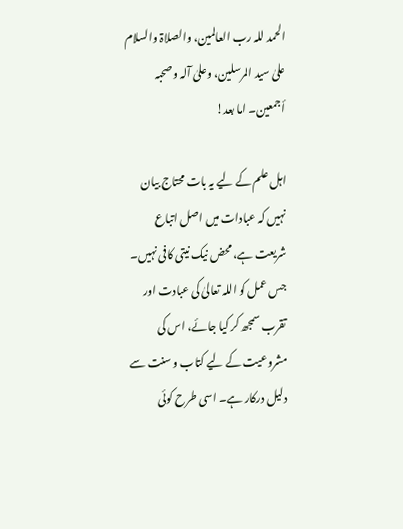الحمد للہ رب العالمین، والصلاۃ والسلام علیٰ سید المرسلین، وعلیٰ آلہ وصحبہ أجمعین۔ اما بعد!

اہل علم کے لیے یہ بات محتاج بیان نہیں کہ عبادات میں اصل اتباع شریعت ہے، محض نیک نیتی کافی نہیں۔ جس عمل کو اللہ تعالیٰ کی عبادت اور تقرب سمجھ کر کیا جائے، اس کی مشروعیت کے لیے کتاب و سنت سے دلیل درکار ہے۔ اسی طرح کوئی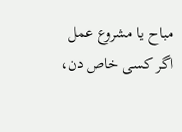مباح یا مشروع عمل اگر کسی خاص دن،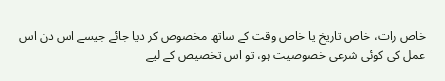خاص رات، خاص تاریخ یا خاص وقت کے ساتھ مخصوص کر دیا جائے جیسے اس دن اس عمل کی کوئی شرعی خصوصیت ہو، تو اس تخصیص کے لیے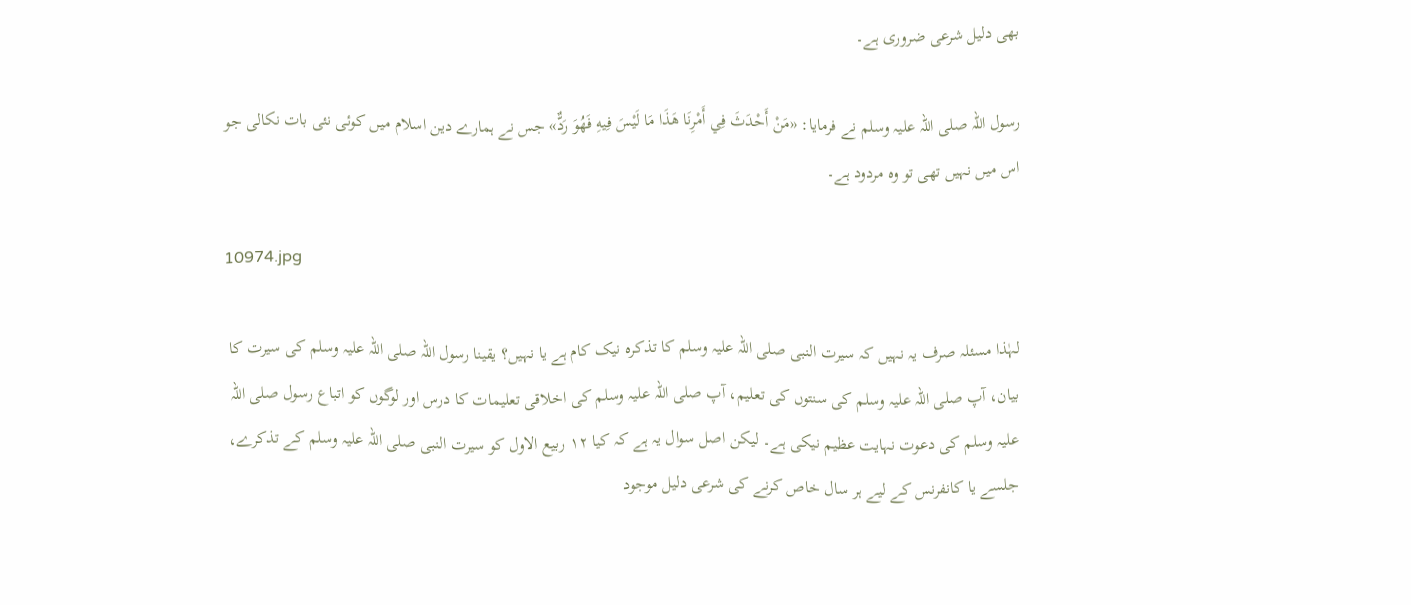بھی دلیل شرعی ضروری ہے۔

رسول اللہ صلی اللہ علیہ وسلم نے فرمایا: «مَنْ أَحْدَثَ فِي أَمْرِنَا هَذَا مَا لَيْسَ فِيهِ فَهُوَ رَدٌّ» جس نے ہمارے دین اسلام میں کوئی نئی بات نکالی جو اس میں نہیں تھی تو وہ مردود ہے۔

10974.jpg

لہٰذا مسئلہ صرف یہ نہیں کہ سیرت النبی صلی اللہ علیہ وسلم کا تذکرہ نیک کام ہے یا نہیں؟ یقینا رسول اللہ صلی اللہ علیہ وسلم کی سیرت کا بیان، آپ صلی اللہ علیہ وسلم کی سنتوں کی تعلیم، آپ صلی اللہ علیہ وسلم کی اخلاقی تعلیمات کا درس اور لوگوں کو اتباع رسول صلی اللہ علیہ وسلم کی دعوت نہایت عظیم نیکی ہے۔ لیکن اصل سوال یہ ہے کہ کیا ۱۲ ربیع الاول کو سیرت النبی صلی اللہ علیہ وسلم کے تذکرے، جلسے یا کانفرنس کے لیے ہر سال خاص کرنے کی شرعی دلیل موجود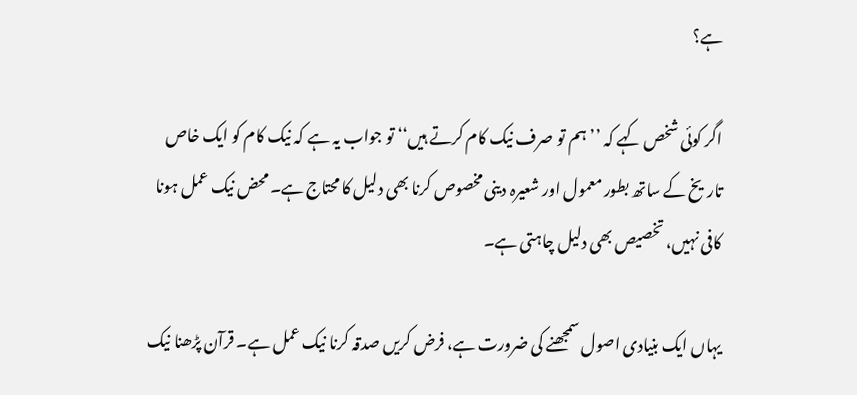ہے؟

اگر کوئی شخص کہے کہ ’’ہم تو صرف نیک کام کرتے ہیں‘‘ تو جواب یہ ہے کہ نیک کام کو ایک خاص تاریخ کے ساتھ بطور معمول اور شعیرہ دینی مخصوص کرنا بھی دلیل کا محتاج ہے۔ محض نیک عمل ہونا کافی نہیں، تخصیص بھی دلیل چاہتی ہے۔

یہاں ایک بنیادی اصول سمجھنے کی ضرورت ہے، فرض کریں صدقہ کرنا نیک عمل ہے۔ قرآن پڑھنا نیک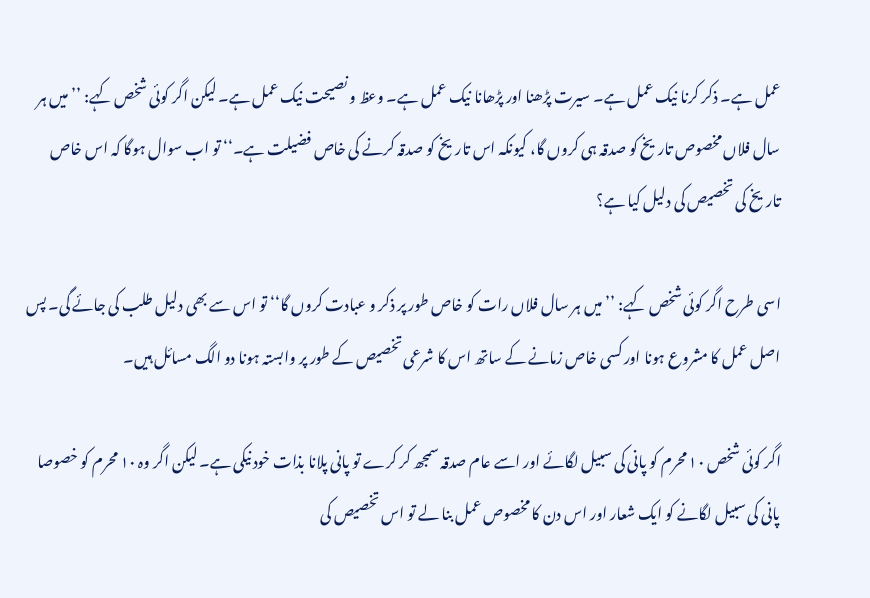عمل ہے۔ ذکر کرنا نیک عمل ہے۔ سیرت پڑھنا اور پڑھانا نیک عمل ہے۔ وعظ و نصیحت نیک عمل ہے۔ لیکن اگر کوئی شخص کہے: ’’میں ہر سال فلاں مخصوص تاریخ کو صدقہ ہی کروں گا، کیونکہ اس تاریخ کو صدقہ کرنے کی خاص فضیلت ہے۔‘‘ تو اب سوال ہوگا کہ اس خاص تاریخ کی تخصیص کی دلیل کیا ہے؟

اسی طرح اگر کوئی شخص کہے: ’’میں ہر سال فلاں رات کو خاص طور پر ذکر و عبادت کروں گا‘‘ تو اس سے بھی دلیل طلب کی جائے گی۔ پس اصل عمل کا مشروع ہونا اور کسی خاص زمانے کے ساتھ اس کا شرعی تخصیص کے طور پر وابستہ ہونا دو الگ مسائل ہیں۔

اگر کوئی شخص ۱۰ محرم کو پانی کی سبیل لگائے اور اسے عام صدقہ سمجھ کر کرے تو پانی پلانا بذات خود نیکی ہے۔ لیکن اگر وہ ۱۰ محرم کو خصوصا پانی کی سبیل لگانے کو ایک شعار اور اس دن کا مخصوص عمل بنا لے تو اس تخصیص کی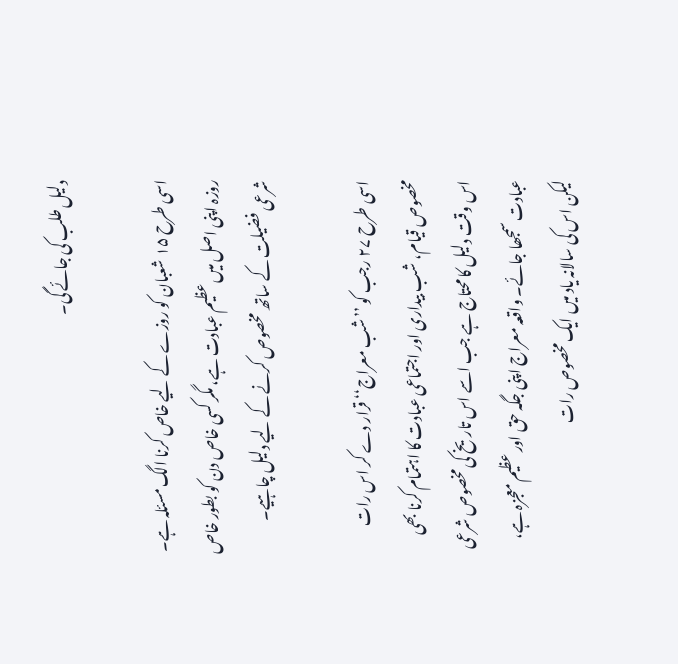دلیل طلب کی جائے گی۔

اسی طرح ۱۵ شعبان کو روزے کے لیے خاص کرنا الگ مسئلہ ہے۔ روزہ اپنی اصل میں عظیم عبادت ہے، مگر کسی خاص دن کو بطور خاص شرعی فضیلت کے ساتھ مخصوص کرنے کے لیے دلیل چاہیے۔

اسی طرح ۲۷ رجب کو ’’شب معراج‘‘ قرار دے کر اس رات مخصوص قیام، شب بیداری اور اجتماعی عبادت کا اہتمام کرنا بھی اس وقت دلیل کا محتاج ہے جب اسے اس تاریخ کی مخصوص شرعی عبادت سمجھا جائے۔ واقعہ معراج اپنی جگہ حق اور عظیم معجزہ ہے، لیکن اس کی سالانہ یاد میں ایک مخصوص رات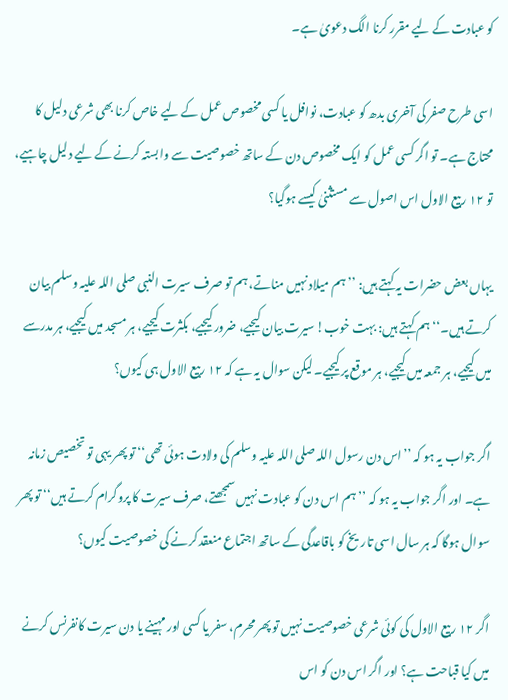کو عبادت کے لیے مقرر کرنا الگ دعویٰ ہے۔

اسی طرح صفر کی آخری بدھ کو عبادت، نوافل یا کسی مخصوص عمل کے لیے خاص کرنا بھی شرعی دلیل کا محتاج ہے۔ تو اگر کسی عمل کو ایک مخصوص دن کے ساتھ خصوصیت سے وابستہ کرنے کے لیے دلیل چاہیے، تو ۱۲ ربیع الاول اس اصول سے مستثنیٰ کیسے ہوگیا؟

یہاں بعض حضرات یہ کہتے ہیں: ’’ہم میلاد نہیں مناتے، ہم تو صرف سیرت النبی صلی اللہ علیہ وسلم بیان کرتے ہیں۔‘‘ ہم کہتے ہیں: بہت خوب! سیرت بیان کیجیے، ضرور کیجیے، بکثرت کیجیے، ہر مسجد میں کیجیے، ہر مدرسے میں کیجیے، ہر جمعہ میں کیجیے، ہر موقع پر کیجیے۔ لیکن سوال یہ ہے کہ ۱۲ ربیع الاول ہی کیوں؟

اگر جواب یہ ہو کہ ’’اس دن رسول اللہ صلی اللہ علیہ وسلم کی ولادت ہوئی تھی‘‘ تو پھر یہی تو تخصیص زمانہ ہے۔ اور اگر جواب یہ ہو کہ ’’ہم اس دن کو عبادت نہیں سمجھتے، صرف سیرت کا پروگرام کرتے ہیں‘‘ تو پھر سوال ہوگا کہ ہر سال اسی تاریخ کو باقاعدگی کے ساتھ اجتماع منعقد کرنے کی خصوصیت کیوں؟

اگر ۱۲ ربیع الاول کی کوئی شرعی خصوصیت نہیں تو پھر محرم، سفر یا کسی اور مہینے یا دن سیرت کانفرنس کرنے میں کیا قباحت ہے؟ اور اگر اس دن کو اس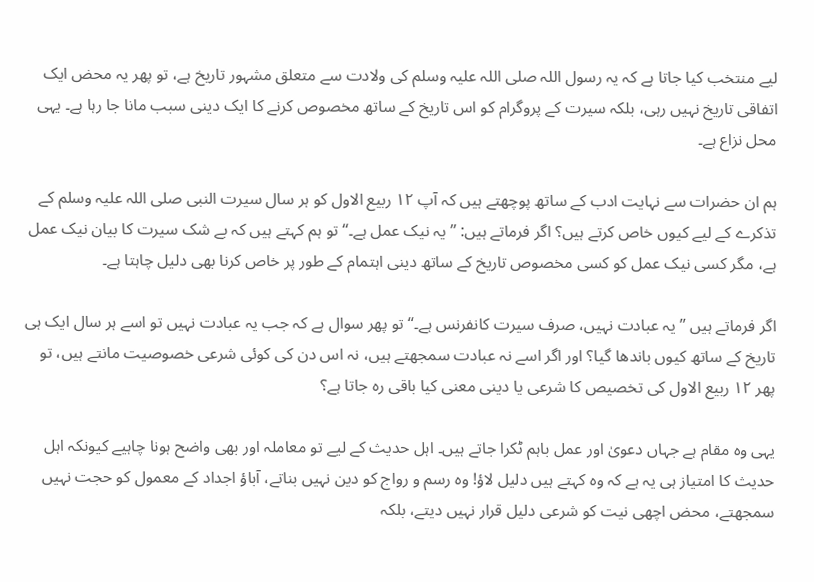لیے منتخب کیا جاتا ہے کہ یہ رسول اللہ صلی اللہ علیہ وسلم کی ولادت سے متعلق مشہور تاریخ ہے، تو پھر یہ محض ایک اتفاقی تاریخ نہیں رہی، بلکہ سیرت کے پروگرام کو اس تاریخ کے ساتھ مخصوص کرنے کا ایک دینی سبب مانا جا رہا ہے۔ یہی محل نزاع ہے۔

ہم ان حضرات سے نہایت ادب کے ساتھ پوچھتے ہیں کہ آپ ۱۲ ربیع الاول کو ہر سال سیرت النبی صلی اللہ علیہ وسلم کے تذکرے کے لیے کیوں خاص کرتے ہیں؟ اگر فرماتے ہیں: ’’یہ نیک عمل ہے۔‘‘ تو ہم کہتے ہیں کہ بے شک سیرت کا بیان نیک عمل ہے، مگر کسی نیک عمل کو کسی مخصوص تاریخ کے ساتھ دینی اہتمام کے طور پر خاص کرنا بھی دلیل چاہتا ہے۔

اگر فرماتے ہیں ’’یہ عبادت نہیں، صرف سیرت کانفرنس ہے۔‘‘ تو پھر سوال ہے کہ جب یہ عبادت نہیں تو اسے ہر سال ایک ہی تاریخ کے ساتھ کیوں باندھا گیا؟ اور اگر اسے نہ عبادت سمجھتے ہیں، نہ اس دن کی کوئی شرعی خصوصیت مانتے ہیں، تو پھر ۱۲ ربیع الاول کی تخصیص کا شرعی یا دینی معنی کیا باقی رہ جاتا ہے؟

یہی وہ مقام ہے جہاں دعویٰ اور عمل باہم ٹکرا جاتے ہیں۔ اہل حدیث کے لیے تو معاملہ اور بھی واضح ہونا چاہیے کیونکہ اہل حدیث کا امتیاز ہی یہ ہے کہ وہ کہتے ہیں دلیل لاؤ! وہ رسم و رواج کو دین نہیں بناتے، آباؤ اجداد کے معمول کو حجت نہیں سمجھتے، محض اچھی نیت کو شرعی دلیل قرار نہیں دیتے، بلکہ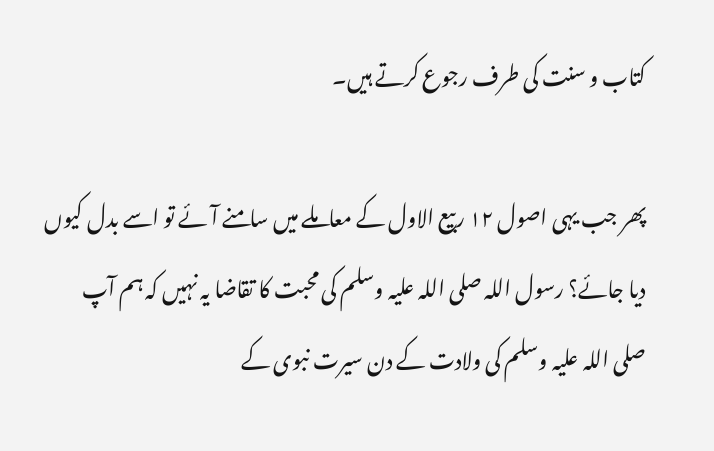کتاب و سنت کی طرف رجوع کرتے ہیں۔

پھر جب یہی اصول ۱۲ ربیع الاول کے معاملے میں سامنے آئے تو اسے بدل کیوں دیا جائے؟ رسول اللہ صلی اللہ علیہ وسلم کی محبت کا تقاضا یہ نہیں کہ ہم آپ صلی اللہ علیہ وسلم کی ولادت کے دن سیرت نبوی کے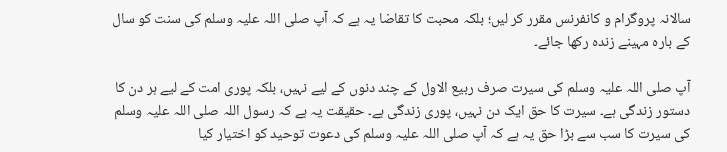سالانہ پروگرام و کانفرنس مقرر کر لیں؛ بلکہ محبت کا تقاضا یہ ہے کہ آپ صلی اللہ علیہ وسلم کی سنت کو سال کے بارہ مہینے زندہ رکھا جائے۔

آپ صلی اللہ علیہ وسلم کی سیرت صرف ربیع الاول کے چند دنوں کے لیے نہیں، بلکہ پوری امت کے لیے ہر دن کا دستور زندگی ہے۔ سیرت کا حق ایک دن نہیں، پوری زندگی ہے۔ حقیقت یہ ہے کہ رسول اللہ صلی اللہ علیہ وسلم کی سیرت کا سب سے بڑا حق یہ ہے کہ آپ صلی اللہ علیہ وسلم کی دعوت توحید کو اختیار کیا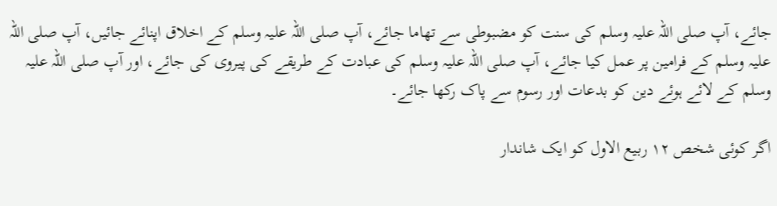جائے، آپ صلی اللہ علیہ وسلم کی سنت کو مضبوطی سے تھاما جائے، آپ صلی اللہ علیہ وسلم کے اخلاق اپنائے جائیں، آپ صلی اللہ علیہ وسلم کے فرامین پر عمل کیا جائے، آپ صلی اللہ علیہ وسلم کی عبادت کے طریقے کی پیروی کی جائے، اور آپ صلی اللہ علیہ وسلم کے لائے ہوئے دین کو بدعات اور رسوم سے پاک رکھا جائے۔

اگر کوئی شخص ۱۲ ربیع الاول کو ایک شاندار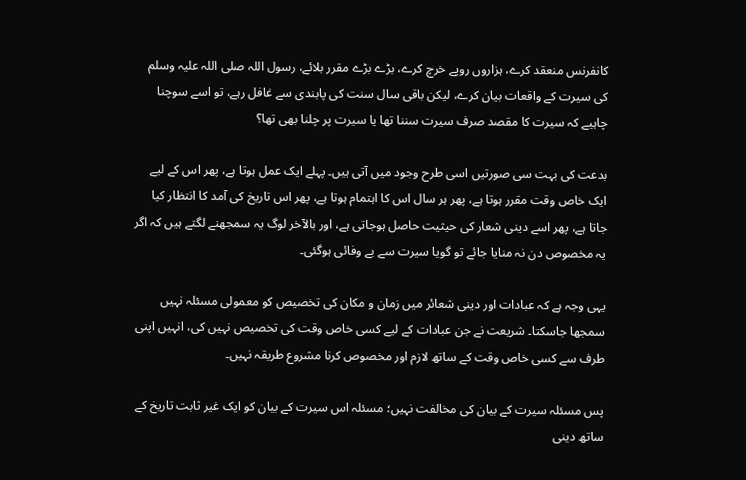کانفرنس منعقد کرے، ہزاروں روپے خرچ کرے، بڑے بڑے مقرر بلائے، رسول اللہ صلی اللہ علیہ وسلم کی سیرت کے واقعات بیان کرے، لیکن باقی سال سنت کی پابندی سے غافل رہے، تو اسے سوچنا چاہیے کہ سیرت کا مقصد صرف سیرت سننا تھا یا سیرت پر چلنا بھی تھا؟

بدعت کی بہت سی صورتیں اسی طرح وجود میں آتی ہیں۔ پہلے ایک عمل ہوتا ہے، پھر اس کے لیے ایک خاص وقت مقرر ہوتا ہے، پھر ہر سال اس کا اہتمام ہوتا ہے، پھر اس تاریخ کی آمد کا انتظار کیا جاتا ہے، پھر اسے دینی شعار کی حیثیت حاصل ہوجاتی ہے، اور بالآخر لوگ یہ سمجھنے لگتے ہیں کہ اگر یہ مخصوص دن نہ منایا جائے تو گویا سیرت سے بے وفائی ہوگئی۔

یہی وجہ ہے کہ عبادات اور دینی شعائر میں زمان و مکان کی تخصیص کو معمولی مسئلہ نہیں سمجھا جاسکتا۔ شریعت نے جن عبادات کے لیے کسی خاص وقت کی تخصیص نہیں کی، انہیں اپنی طرف سے کسی خاص وقت کے ساتھ لازم اور مخصوص کرنا مشروع طریقہ نہیں۔

پس مسئلہ سیرت کے بیان کی مخالفت نہیں؛ مسئلہ اس سیرت کے بیان کو ایک غیر ثابت تاریخ کے ساتھ دینی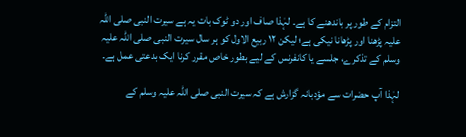التزام کے طور پر باندھنے کا ہے۔ لہٰذا صاف اور دو ٹوک بات یہ ہے سیرت النبی صلی اللہ علیہ پڑھنا اور پڑھانا نیکی ہے؛ لیکن ۱۲ ربیع الاول کو ہر سال سیرت النبی صلی اللہ علیہ وسلم کے تذکرے، جلسے یا کانفرنس کے لیے بطور خاص مقرر کرنا ایک بدعتی عمل ہے۔

لہٰذا آپ حضرات سے مؤدبانہ گزارش ہے کہ سیرت النبی صلی اللہ علیہ وسلم کے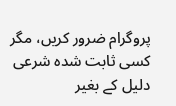پروگرام ضرور کریں، مگر کسی ثابت شدہ شرعی دلیل کے بغیر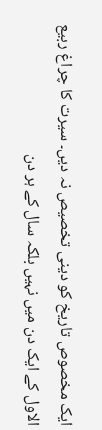ایک مخصوص تاریخ کو دینی تخصیص نہ دیں۔ سیرت کا چراغ ربیع الاول کے ایک دن میں نہیں بلکہ سال کے ہر دن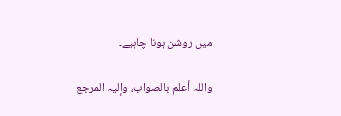میں روشن ہونا چاہیے۔

واللہ أعلم بالصواب، وإليہ المرجع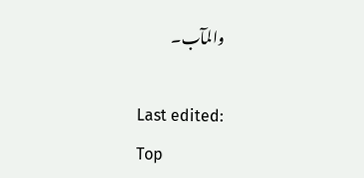والمآب۔

Last edited:
Top